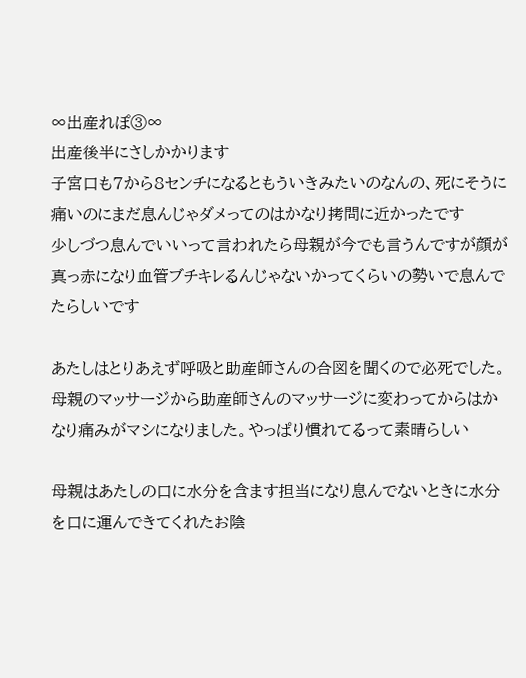∞出産れぽ③∞
出産後半にさしかかります
子宮口も7から8センチになるともういきみたいのなんの、死にそうに痛いのにまだ息んじゃダメってのはかなり拷問に近かったです
少しづつ息んでいいって言われたら母親が今でも言うんですが顔が真っ赤になり血管ブチキレるんじゃないかってくらいの勢いで息んでたらしいです

あたしはとりあえず呼吸と助産師さんの合図を聞くので必死でした。
母親のマッサージから助産師さんのマッサージに変わってからはかなり痛みがマシになりました。やっぱり慣れてるって素晴らしい

母親はあたしの口に水分を含ます担当になり息んでないときに水分を口に運んできてくれたお陰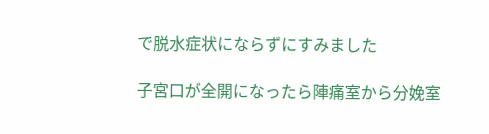で脱水症状にならずにすみました

子宮口が全開になったら陣痛室から分娩室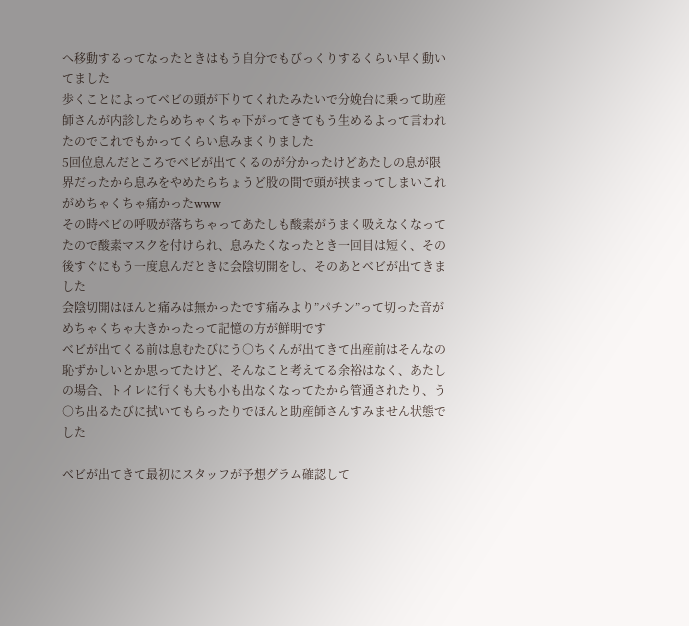へ移動するってなったときはもう自分でもびっくりするくらい早く動いてました
歩くことによってベビの頭が下りてくれたみたいで分娩台に乗って助産師さんが内診したらめちゃくちゃ下がってきてもう生めるよって言われたのでこれでもかってくらい息みまくりました
5回位息んだところでベビが出てくるのが分かったけどあたしの息が限界だったから息みをやめたらちょうど股の間で頭が挟まってしまいこれがめちゃくちゃ痛かったwww
その時ベビの呼吸が落ちちゃってあたしも酸素がうまく吸えなくなってたので酸素マスクを付けられ、息みたくなったとき一回目は短く、その後すぐにもう一度息んだときに会陰切開をし、そのあとベビが出てきました
会陰切開はほんと痛みは無かったです痛みより”パチン”って切った音がめちゃくちゃ大きかったって記憶の方が鮮明です
ベビが出てくる前は息むたびにう○ちくんが出てきて出産前はそんなの恥ずかしいとか思ってたけど、そんなこと考えてる余裕はなく、あたしの場合、トイレに行くも大も小も出なくなってたから管通されたり、う○ち出るたびに拭いてもらったりでほんと助産師さんすみません状態でした

ベビが出てきて最初にスタッフが予想グラム確認して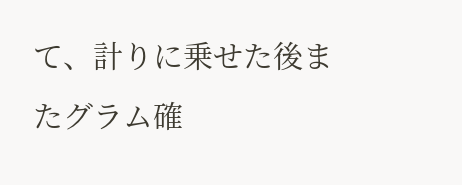て、計りに乗せた後またグラム確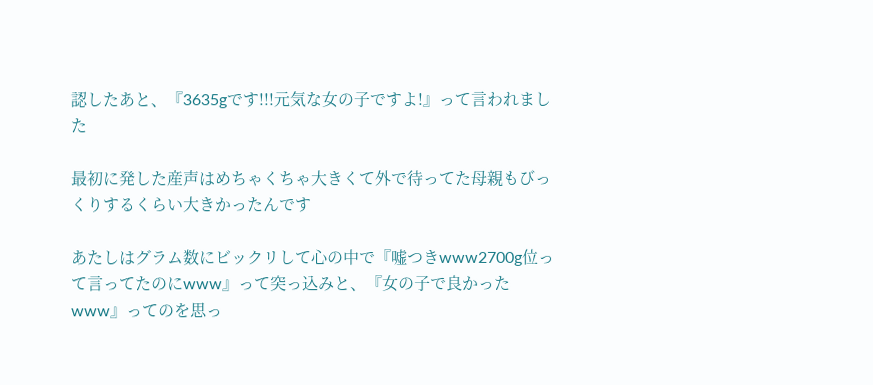認したあと、『3635gです!!!元気な女の子ですよ!』って言われました

最初に発した産声はめちゃくちゃ大きくて外で待ってた母親もびっくりするくらい大きかったんです

あたしはグラム数にビックリして心の中で『嘘つきwww2700g位って言ってたのにwww』って突っ込みと、『女の子で良かったwww』ってのを思っ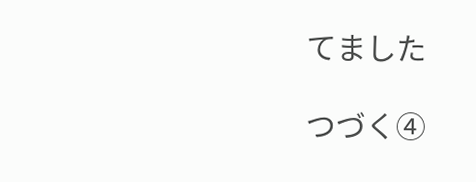てました

つづく④